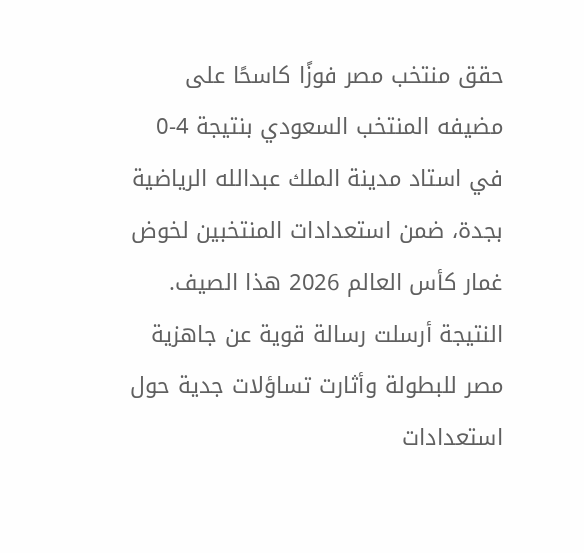حقق منتخب مصر فوزًا كاسحًا على مضيفه المنتخب السعودي بنتيجة 4-0 في استاد مدينة الملك عبدالله الرياضية بجدة، ضمن استعدادات المنتخبين لخوض غمار كأس العالم 2026 هذا الصيف. النتيجة أرسلت رسالة قوية عن جاهزية مصر للبطولة وأثارت تساؤلات جدية حول استعدادات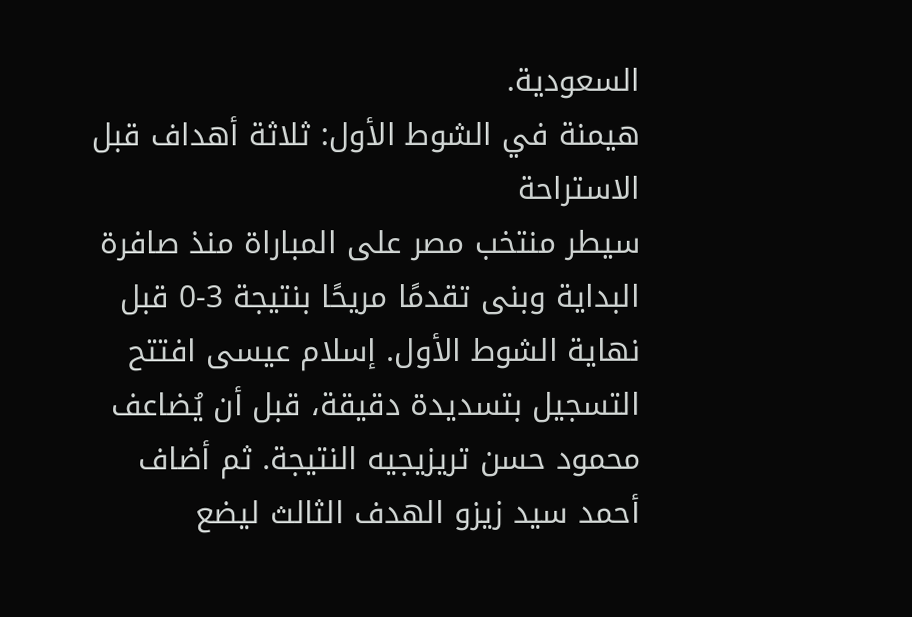السعودية.
هيمنة في الشوط الأول: ثلاثة أهداف قبل الاستراحة
سيطر منتخب مصر على المباراة منذ صافرة البداية وبنى تقدمًا مريحًا بنتيجة 3-0 قبل نهاية الشوط الأول. إسلام عيسى افتتح التسجيل بتسديدة دقيقة، قبل أن يُضاعف محمود حسن تريزيجيه النتيجة. ثم أضاف أحمد سيد زيزو الهدف الثالث ليضع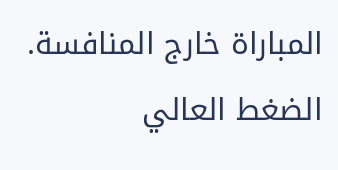المباراة خارج المنافسة.
الضغط العالي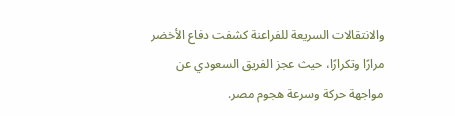والانتقالات السريعة للفراعنة كشفت دفاع الأخضر مرارًا وتكرارًا، حيث عجز الفريق السعودي عن مواجهة حركة وسرعة هجوم مصر.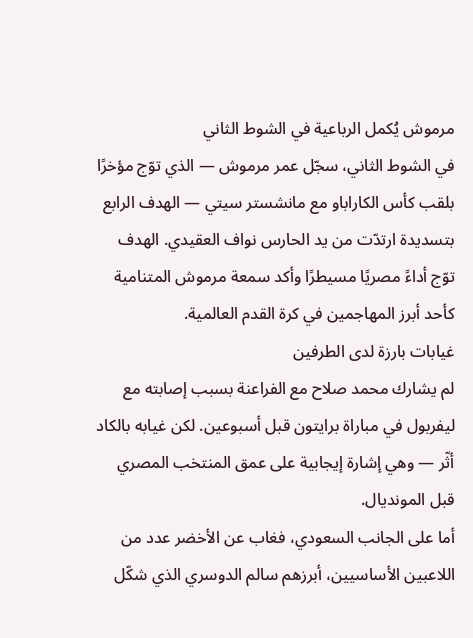مرموش يُكمل الرباعية في الشوط الثاني
في الشوط الثاني، سجّل عمر مرموش — الذي توّج مؤخرًا بلقب كأس الكاراباو مع مانشستر سيتي — الهدف الرابع بتسديدة ارتدّت من يد الحارس نواف العقيدي. الهدف توّج أداءً مصريًا مسيطرًا وأكد سمعة مرموش المتنامية كأحد أبرز المهاجمين في كرة القدم العالمية.
غيابات بارزة لدى الطرفين
لم يشارك محمد صلاح مع الفراعنة بسبب إصابته مع ليفربول في مباراة برايتون قبل أسبوعين. لكن غيابه بالكاد أثّر — وهي إشارة إيجابية على عمق المنتخب المصري قبل المونديال.
أما على الجانب السعودي، فغاب عن الأخضر عدد من اللاعبين الأساسيين، أبرزهم سالم الدوسري الذي شكّل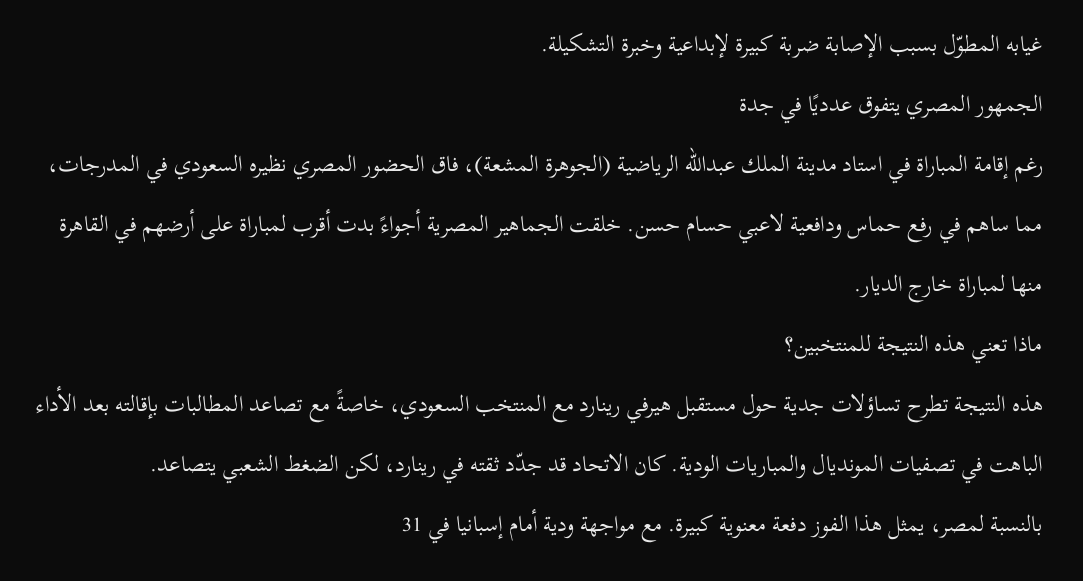غيابه المطوّل بسبب الإصابة ضربة كبيرة لإبداعية وخبرة التشكيلة.
الجمهور المصري يتفوق عدديًا في جدة
رغم إقامة المباراة في استاد مدينة الملك عبدالله الرياضية (الجوهرة المشعة)، فاق الحضور المصري نظيره السعودي في المدرجات، مما ساهم في رفع حماس ودافعية لاعبي حسام حسن. خلقت الجماهير المصرية أجواءً بدت أقرب لمباراة على أرضهم في القاهرة منها لمباراة خارج الديار.
ماذا تعني هذه النتيجة للمنتخبين؟
هذه النتيجة تطرح تساؤلات جدية حول مستقبل هيرفي رينارد مع المنتخب السعودي، خاصةً مع تصاعد المطالبات بإقالته بعد الأداء الباهت في تصفيات المونديال والمباريات الودية. كان الاتحاد قد جدّد ثقته في رينارد، لكن الضغط الشعبي يتصاعد.
بالنسبة لمصر، يمثل هذا الفوز دفعة معنوية كبيرة. مع مواجهة ودية أمام إسبانيا في 31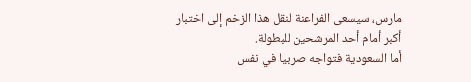مارس، سيسعى الفراعنة لنقل هذا الزخم إلى اختبار أكبر أمام أحد المرشحين للبطولة.
أما السعودية فتواجه صربيا في نفس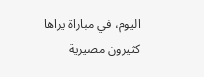اليوم، في مباراة يراها كثيرون مصيرية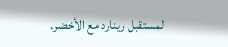لمستقبل رينارد مع الأخضر.